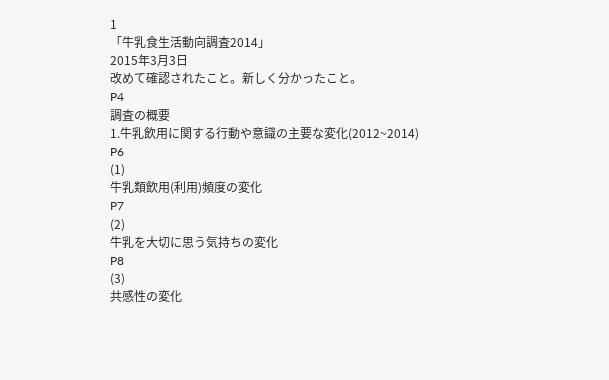1
「牛乳食生活動向調査2014」
2015年3月3日
改めて確認されたこと。新しく分かったこと。
P4
調査の概要
1.牛乳飲用に関する行動や意識の主要な変化(2012~2014)
P6
(1)
牛乳類飲用(利用)頻度の変化
P7
(2)
牛乳を大切に思う気持ちの変化
P8
(3)
共感性の変化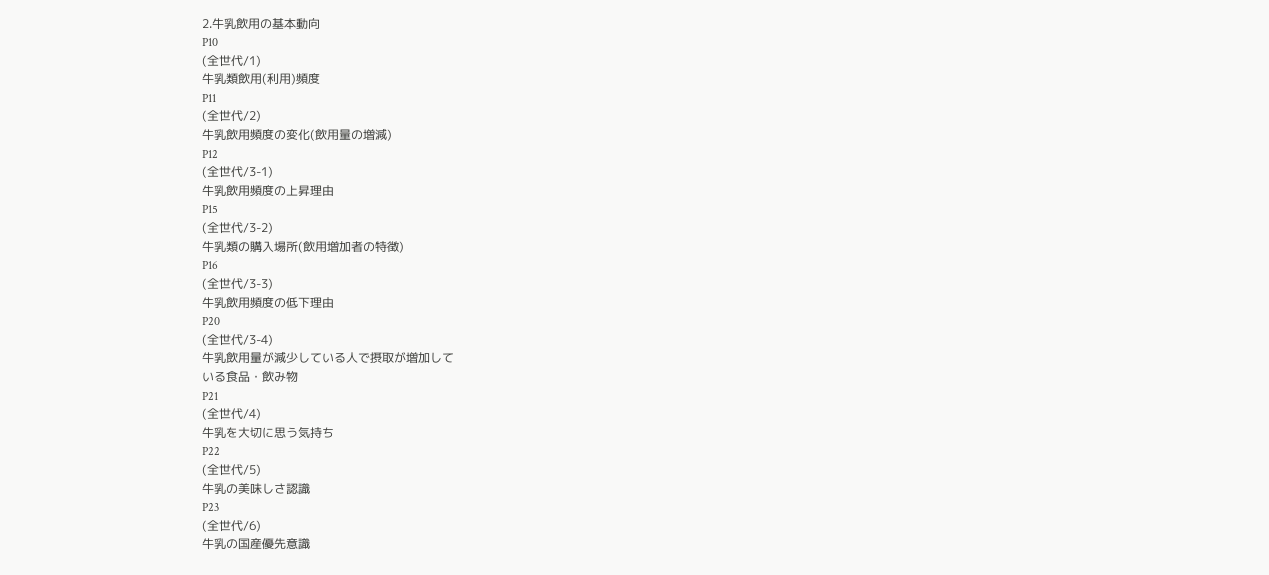2.牛乳飲用の基本動向
P10
(全世代/1)
牛乳類飲用(利用)頻度
P11
(全世代/2)
牛乳飲用頻度の変化(飲用量の増減)
P12
(全世代/3-1)
牛乳飲用頻度の上昇理由
P15
(全世代/3-2)
牛乳類の購入場所(飲用増加者の特徴)
P16
(全世代/3-3)
牛乳飲用頻度の低下理由
P20
(全世代/3-4)
牛乳飲用量が減少している人で摂取が増加して
いる食品・飲み物
P21
(全世代/4)
牛乳を大切に思う気持ち
P22
(全世代/5)
牛乳の美味しさ認識
P23
(全世代/6)
牛乳の国産優先意識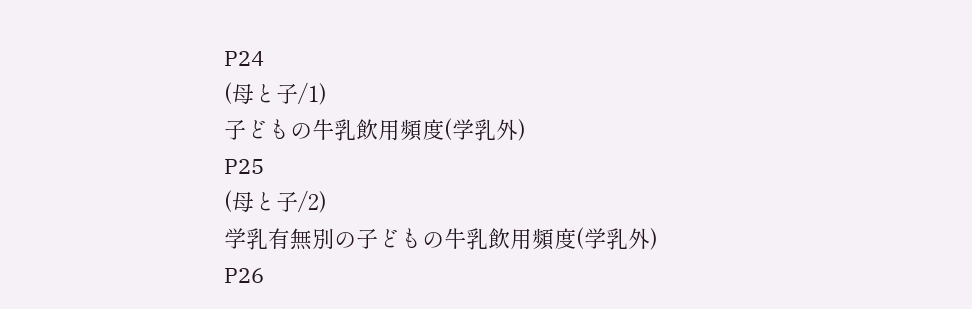P24
(母と子/1)
子どもの牛乳飲用頻度(学乳外)
P25
(母と子/2)
学乳有無別の子どもの牛乳飲用頻度(学乳外)
P26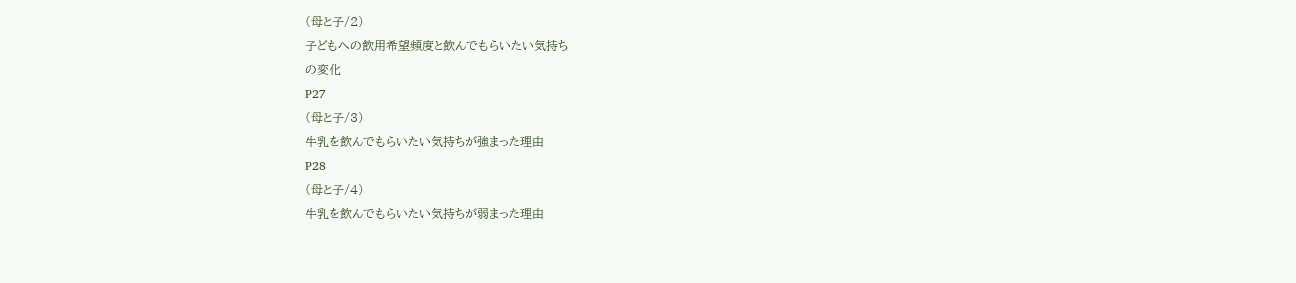(母と子/2)
子どもへの飲用希望頻度と飲んでもらいたい気持ち
の変化
P27
(母と子/3)
牛乳を飲んでもらいたい気持ちが強まった理由
P28
(母と子/4)
牛乳を飲んでもらいたい気持ちが弱まった理由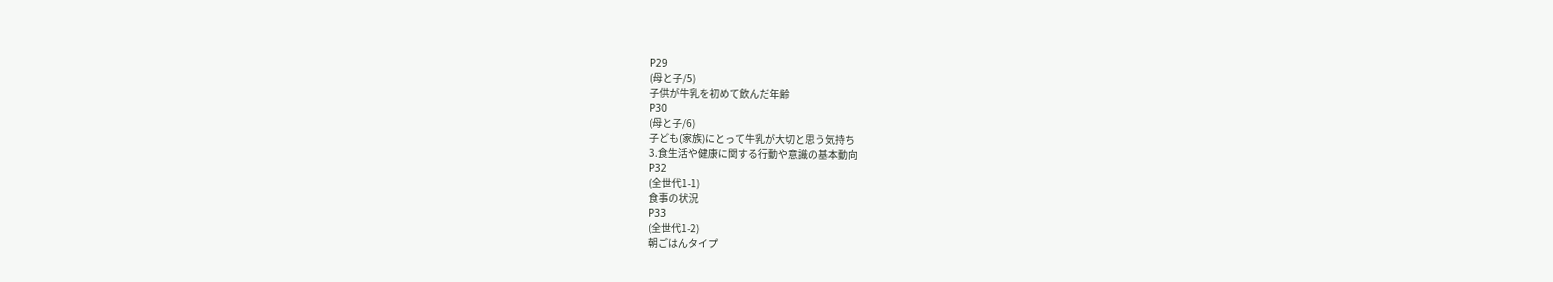P29
(母と子/5)
子供が牛乳を初めて飲んだ年齢
P30
(母と子/6)
子ども(家族)にとって牛乳が大切と思う気持ち
3.食生活や健康に関する行動や意識の基本動向
P32
(全世代1-1)
食事の状況
P33
(全世代1-2)
朝ごはんタイプ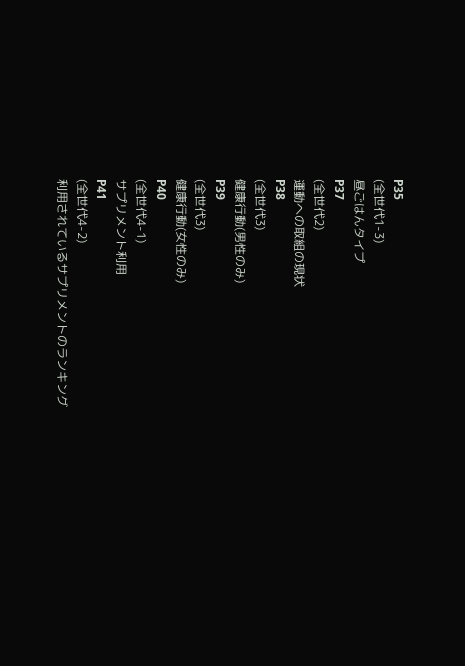P35
(全世代1-3)
昼ごはんタイプ
P37
(全世代2)
運動への取組の現状
P38
(全世代3)
健康行動(男性のみ)
P39
(全世代3)
健康行動(女性のみ)
P40
(全世代4-1)
サプリメント利用
P41
(全世代4-2)
利用されているサプリメントのランキング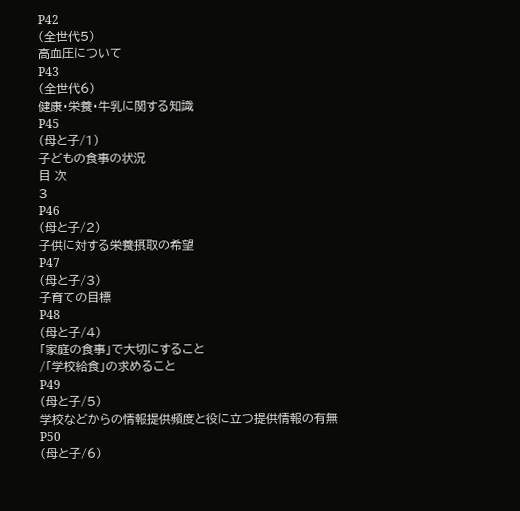P42
(全世代5)
高血圧について
P43
(全世代6)
健康・栄養・牛乳に関する知識
P45
(母と子/1)
子どもの食事の状況
目 次
3
P46
(母と子/2)
子供に対する栄養摂取の希望
P47
(母と子/3)
子育ての目標
P48
(母と子/4)
「家庭の食事」で大切にすること
/「学校給食」の求めること
P49
(母と子/5)
学校などからの情報提供頻度と役に立つ提供情報の有無
P50
(母と子/6)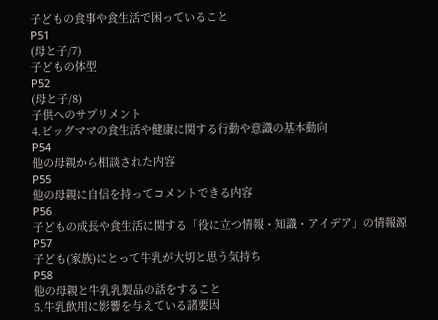子どもの食事や食生活で困っていること
P51
(母と子/7)
子どもの体型
P52
(母と子/8)
子供へのサプリメント
4.ビッグママの食生活や健康に関する行動や意識の基本動向
P54
他の母親から相談された内容
P55
他の母親に自信を持ってコメントできる内容
P56
子どもの成長や食生活に関する「役に立つ情報・知識・アイデア」の情報源
P57
子ども(家族)にとって牛乳が大切と思う気持ち
P58
他の母親と牛乳乳製品の話をすること
5.牛乳飲用に影響を与えている諸要因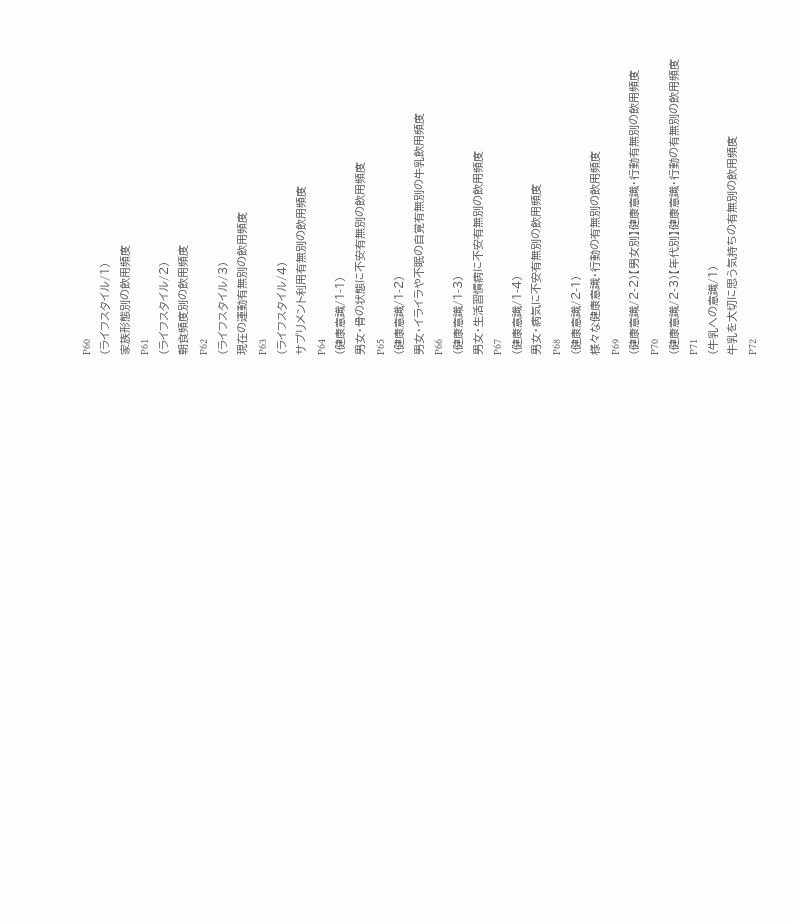P60
(ライフスタイル/1)
家族形態別の飲用頻度
P61
(ライフスタイル/2)
朝食頻度別の飲用頻度
P62
(ライフスタイル/3)
現在の運動有無別の飲用頻度
P63
(ライフスタイル/4)
サプリメント利用有無別の飲用頻度
P64
(健康意識/1-1)
男女・骨の状態に不安有無別の飲用頻度
P65
(健康意識/1-2)
男女・イライラや不眠の自覚有無別の牛乳飲用頻度
P66
(健康意識/1-3)
男女・生活習慣病に不安有無別の飲用頻度
P67
(健康意識/1-4)
男女・病気に不安有無別の飲用頻度
P68
(健康意識/2-1)
様々な健康意識・行動の有無別の飲用頻度
P69
(健康意識/2-2)【男女別】健康意識・行動有無別の飲用頻度
P70
(健康意識/2-3)【年代別】健康意識・行動の有無別の飲用頻度
P71
(牛乳への意識/1)
牛乳を大切に思う気持ちの有無別の飲用頻度
P72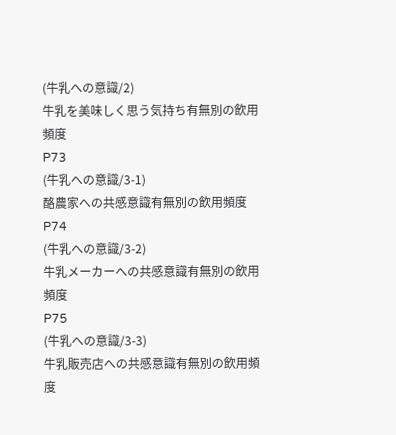(牛乳への意識/2)
牛乳を美味しく思う気持ち有無別の飲用頻度
P73
(牛乳への意識/3-1)
酪農家への共感意識有無別の飲用頻度
P74
(牛乳への意識/3-2)
牛乳メーカーへの共感意識有無別の飲用頻度
P75
(牛乳への意識/3-3)
牛乳販売店への共感意識有無別の飲用頻度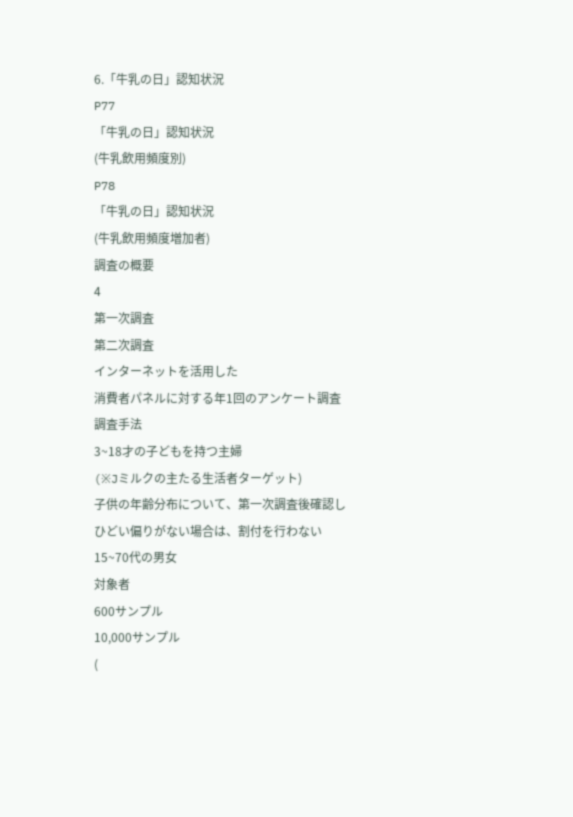6.「牛乳の日」認知状況
P77
「牛乳の日」認知状況
(牛乳飲用頻度別)
P78
「牛乳の日」認知状況
(牛乳飲用頻度増加者)
調査の概要
4
第一次調査
第二次調査
インターネットを活用した
消費者パネルに対する年1回のアンケート調査
調査手法
3~18才の子どもを持つ主婦
(※Jミルクの主たる生活者ターゲット)
子供の年齢分布について、第一次調査後確認し
ひどい偏りがない場合は、割付を行わない
15~70代の男女
対象者
600サンプル
10,000サンプル
(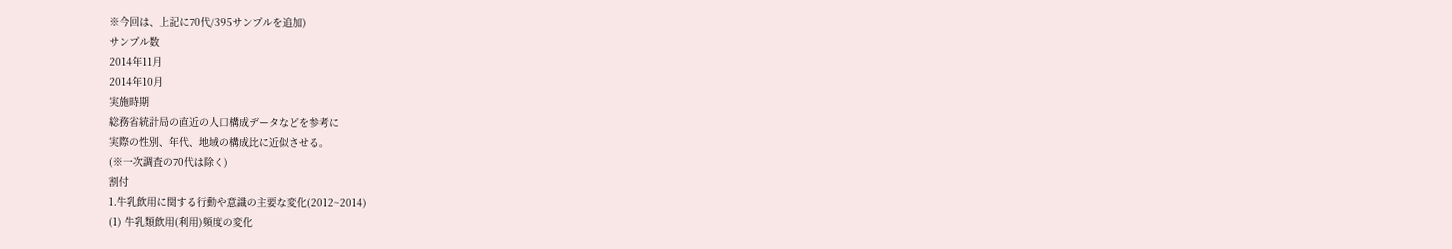※今回は、上記に70代/395サンプルを追加)
サンプル数
2014年11月
2014年10月
実施時期
総務省統計局の直近の人口構成データなどを参考に
実際の性別、年代、地域の構成比に近似させる。
(※一次調査の70代は除く)
割付
1.牛乳飲用に関する行動や意識の主要な変化(2012~2014)
(1) 牛乳類飲用(利用)頻度の変化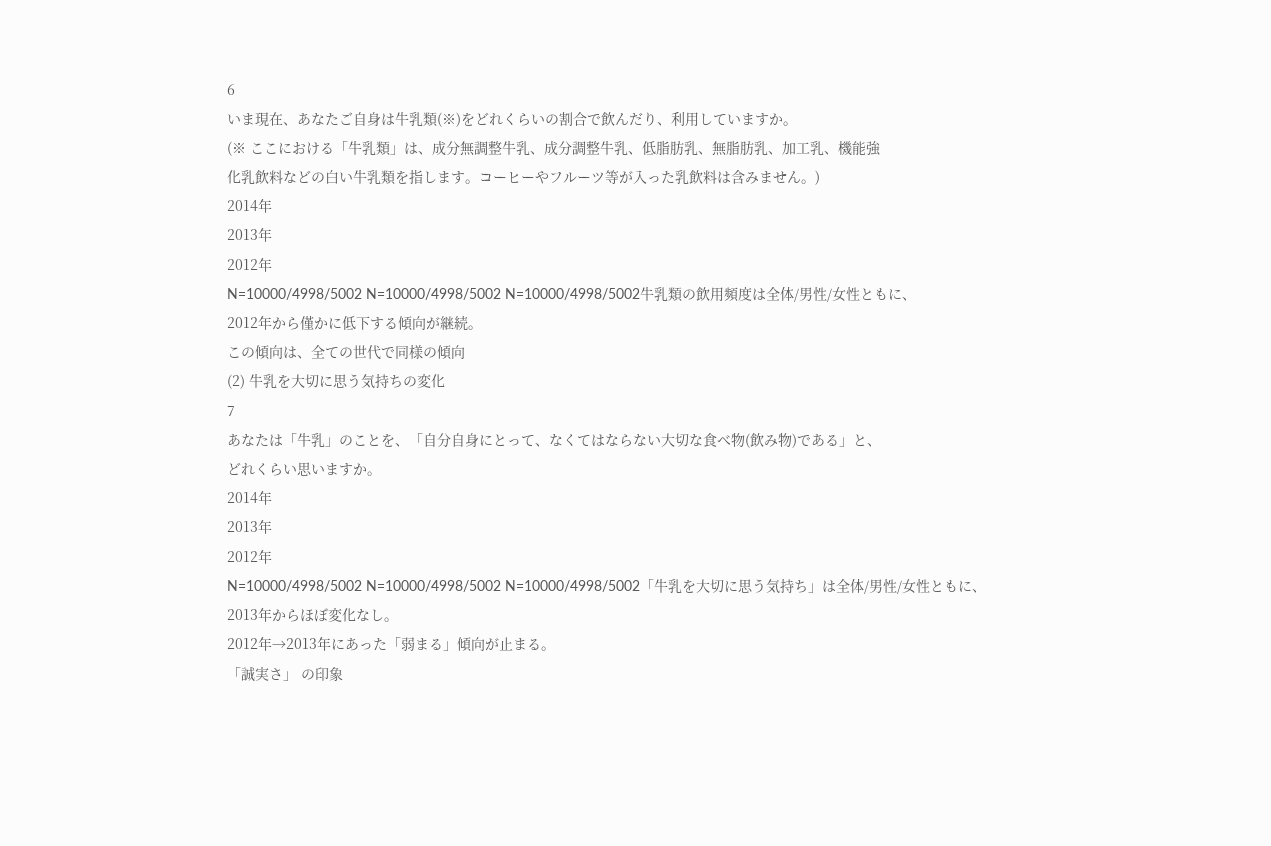6
いま現在、あなたご自身は牛乳類(※)をどれくらいの割合で飲んだり、利用していますか。
(※ ここにおける「牛乳類」は、成分無調整牛乳、成分調整牛乳、低脂肪乳、無脂肪乳、加工乳、機能強
化乳飲料などの白い牛乳類を指します。コーヒーやフルーツ等が入った乳飲料は含みません。)
2014年
2013年
2012年
N=10000/4998/5002 N=10000/4998/5002 N=10000/4998/5002牛乳類の飲用頻度は全体/男性/女性ともに、
2012年から僅かに低下する傾向が継続。
この傾向は、全ての世代で同様の傾向
(2) 牛乳を大切に思う気持ちの変化
7
あなたは「牛乳」のことを、「自分自身にとって、なくてはならない大切な食べ物(飲み物)である」と、
どれくらい思いますか。
2014年
2013年
2012年
N=10000/4998/5002 N=10000/4998/5002 N=10000/4998/5002「牛乳を大切に思う気持ち」は全体/男性/女性ともに、
2013年からほぼ変化なし。
2012年→2013年にあった「弱まる」傾向が止まる。
「誠実さ」 の印象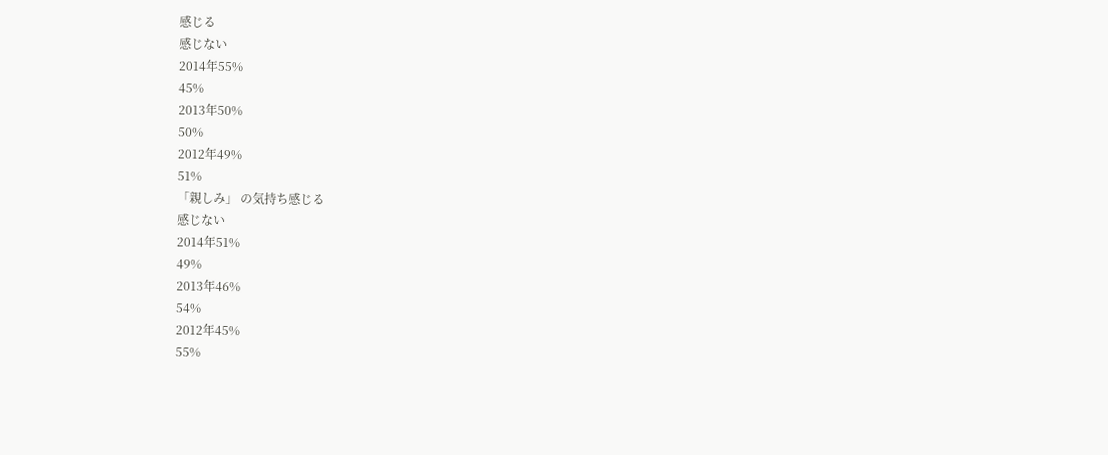感じる
感じない
2014年55%
45%
2013年50%
50%
2012年49%
51%
「親しみ」 の気持ち感じる
感じない
2014年51%
49%
2013年46%
54%
2012年45%
55%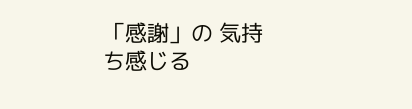「感謝」の 気持ち感じる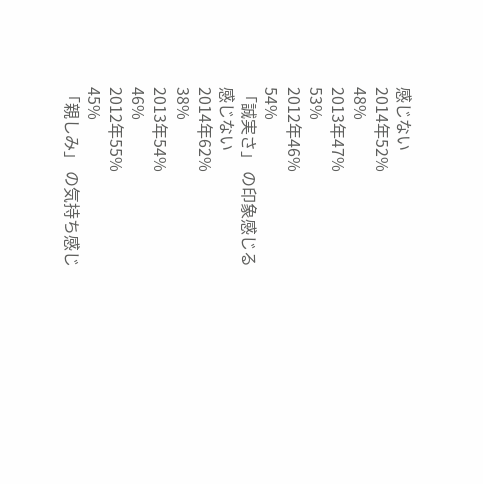感じない
2014年52%
48%
2013年47%
53%
2012年46%
54%
「誠実さ」 の印象感じる
感じない
2014年62%
38%
2013年54%
46%
2012年55%
45%
「親しみ」 の気持ち感じ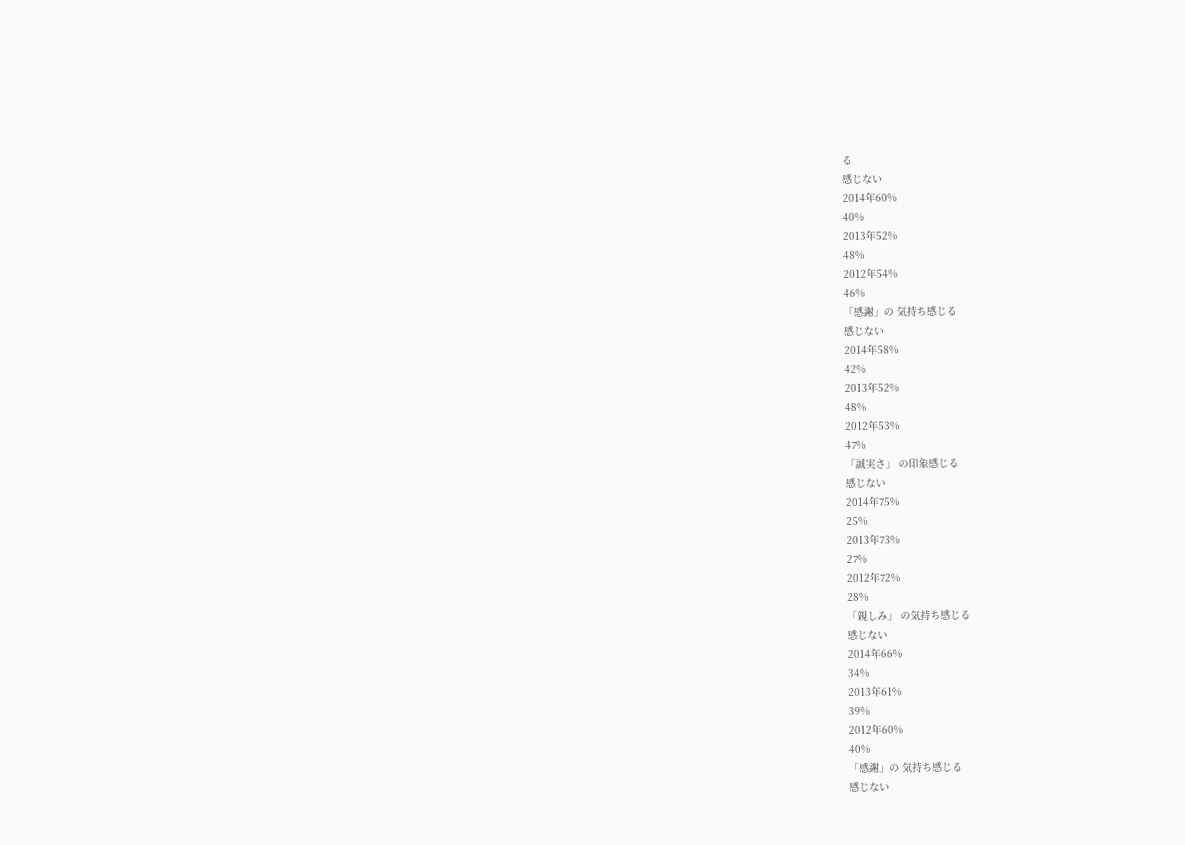る
感じない
2014年60%
40%
2013年52%
48%
2012年54%
46%
「感謝」の 気持ち感じる
感じない
2014年58%
42%
2013年52%
48%
2012年53%
47%
「誠実さ」 の印象感じる
感じない
2014年75%
25%
2013年73%
27%
2012年72%
28%
「親しみ」 の気持ち感じる
感じない
2014年66%
34%
2013年61%
39%
2012年60%
40%
「感謝」の 気持ち感じる
感じない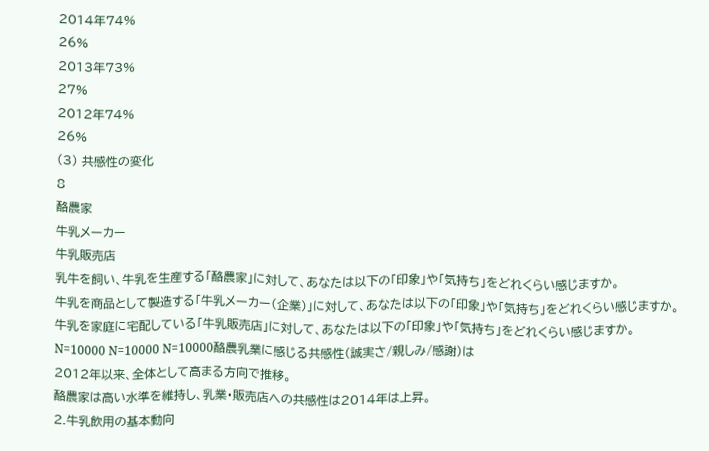2014年74%
26%
2013年73%
27%
2012年74%
26%
(3) 共感性の変化
8
酪農家
牛乳メーカー
牛乳販売店
乳牛を飼い、牛乳を生産する「酪農家」に対して、あなたは以下の「印象」や「気持ち」をどれくらい感じますか。
牛乳を商品として製造する「牛乳メーカー(企業)」に対して、あなたは以下の「印象」や「気持ち」をどれくらい感じますか。
牛乳を家庭に宅配している「牛乳販売店」に対して、あなたは以下の「印象」や「気持ち」をどれくらい感じますか。
N=10000 N=10000 N=10000酪農乳業に感じる共感性(誠実さ/親しみ/感謝)は
2012年以来、全体として高まる方向で推移。
酪農家は高い水準を維持し、乳業・販売店への共感性は2014年は上昇。
2.牛乳飲用の基本動向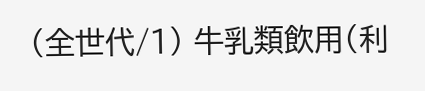(全世代/1) 牛乳類飲用(利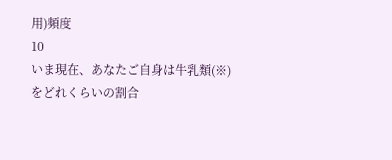用)頻度
10
いま現在、あなたご自身は牛乳類(※)をどれくらいの割合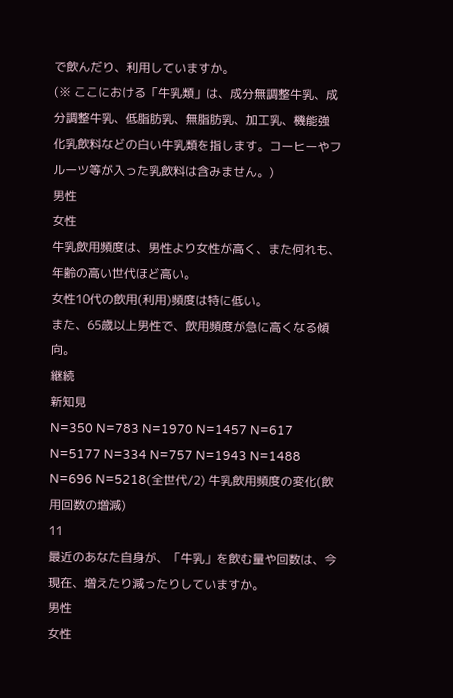で飲んだり、利用していますか。
(※ ここにおける「牛乳類」は、成分無調整牛乳、成分調整牛乳、低脂肪乳、無脂肪乳、加工乳、機能強
化乳飲料などの白い牛乳類を指します。コーヒーやフルーツ等が入った乳飲料は含みません。)
男性
女性
牛乳飲用頻度は、男性より女性が高く、また何れも、年齢の高い世代ほど高い。
女性10代の飲用(利用)頻度は特に低い。
また、65歳以上男性で、飲用頻度が急に高くなる傾向。
継続
新知見
N=350 N=783 N=1970 N=1457 N=617 N=5177 N=334 N=757 N=1943 N=1488 N=696 N=5218(全世代/2) 牛乳飲用頻度の変化(飲用回数の増減)
11
最近のあなた自身が、「牛乳」を飲む量や回数は、今現在、増えたり減ったりしていますか。
男性
女性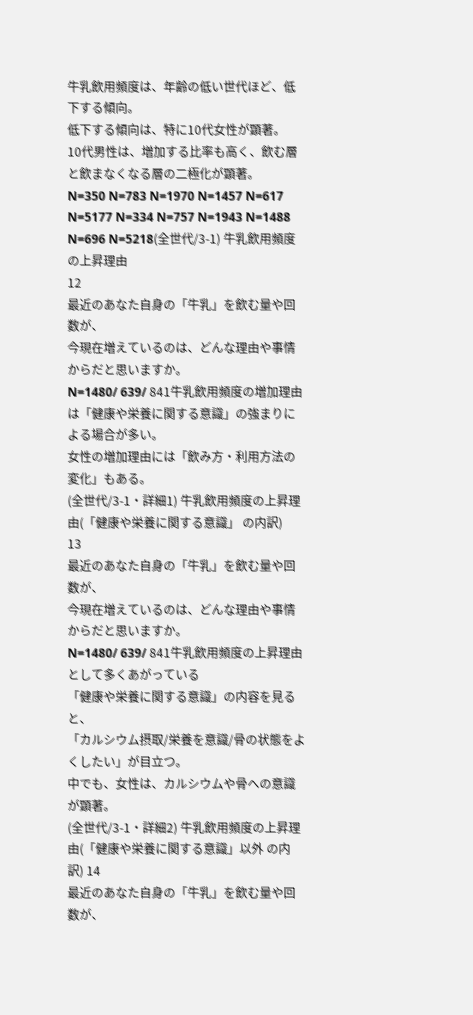牛乳飲用頻度は、年齢の低い世代ほど、低下する傾向。
低下する傾向は、特に10代女性が顕著。
10代男性は、増加する比率も高く、飲む層と飲まなくなる層の二極化が顕著。
N=350 N=783 N=1970 N=1457 N=617 N=5177 N=334 N=757 N=1943 N=1488 N=696 N=5218(全世代/3-1) 牛乳飲用頻度の上昇理由
12
最近のあなた自身の「牛乳」を飲む量や回数が、
今現在増えているのは、どんな理由や事情からだと思いますか。
N=1480/ 639/ 841牛乳飲用頻度の増加理由は「健康や栄養に関する意識」の強まりによる場合が多い。
女性の増加理由には「飲み方・利用方法の変化」もある。
(全世代/3-1・詳細1) 牛乳飲用頻度の上昇理由(「健康や栄養に関する意識」 の内訳)
13
最近のあなた自身の「牛乳」を飲む量や回数が、
今現在増えているのは、どんな理由や事情からだと思いますか。
N=1480/ 639/ 841牛乳飲用頻度の上昇理由として多くあがっている
「健康や栄養に関する意識」の内容を見ると、
「カルシウム摂取/栄養を意識/骨の状態をよくしたい」が目立つ。
中でも、女性は、カルシウムや骨への意識が顕著。
(全世代/3-1・詳細2) 牛乳飲用頻度の上昇理由(「健康や栄養に関する意識」以外 の内訳) 14
最近のあなた自身の「牛乳」を飲む量や回数が、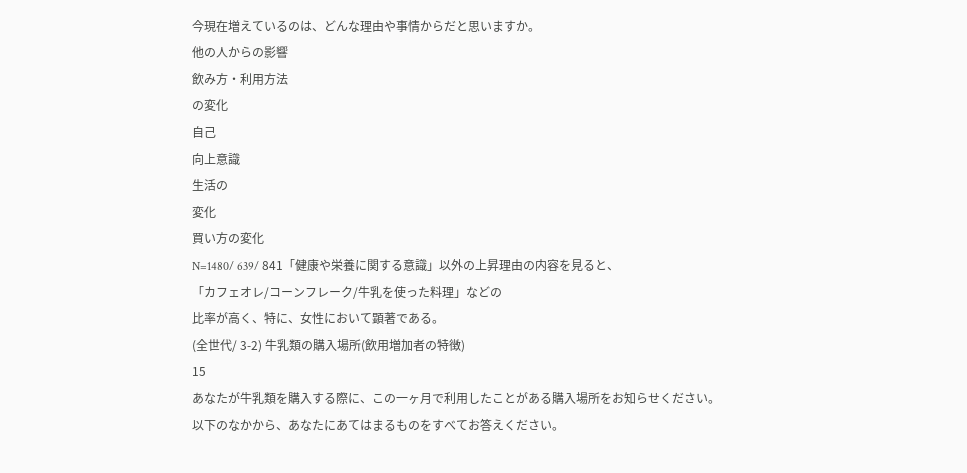今現在増えているのは、どんな理由や事情からだと思いますか。
他の人からの影響
飲み方・利用方法
の変化
自己
向上意識
生活の
変化
買い方の変化
N=1480/ 639/ 841「健康や栄養に関する意識」以外の上昇理由の内容を見ると、
「カフェオレ/コーンフレーク/牛乳を使った料理」などの
比率が高く、特に、女性において顕著である。
(全世代/ 3-2) 牛乳類の購入場所(飲用増加者の特徴)
15
あなたが牛乳類を購入する際に、この一ヶ月で利用したことがある購入場所をお知らせください。
以下のなかから、あなたにあてはまるものをすべてお答えください。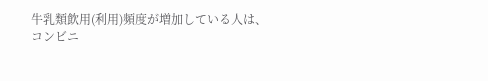牛乳類飲用(利用)頻度が増加している人は、
コンビニ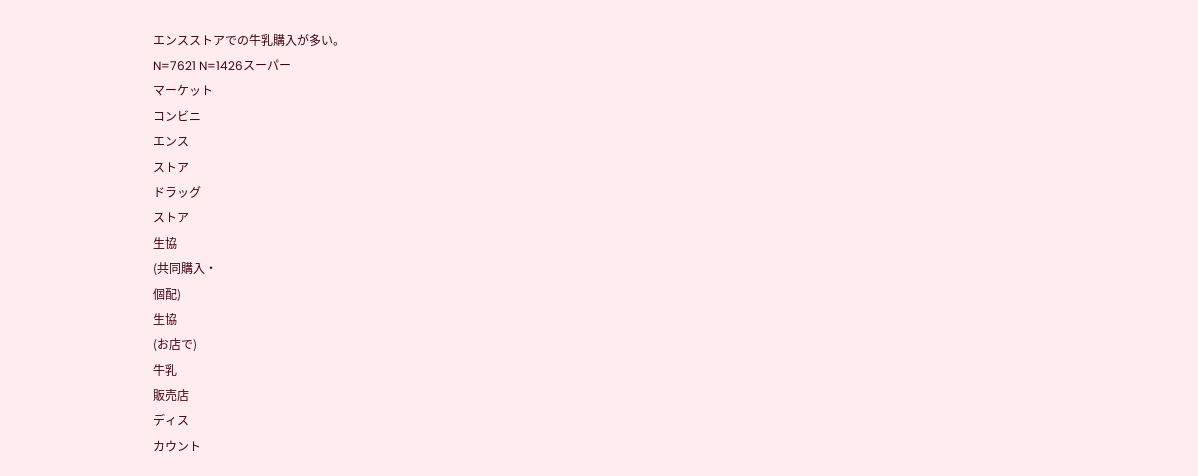エンスストアでの牛乳購入が多い。
N=7621 N=1426スーパー
マーケット
コンビニ
エンス
ストア
ドラッグ
ストア
生協
(共同購入・
個配)
生協
(お店で)
牛乳
販売店
ディス
カウント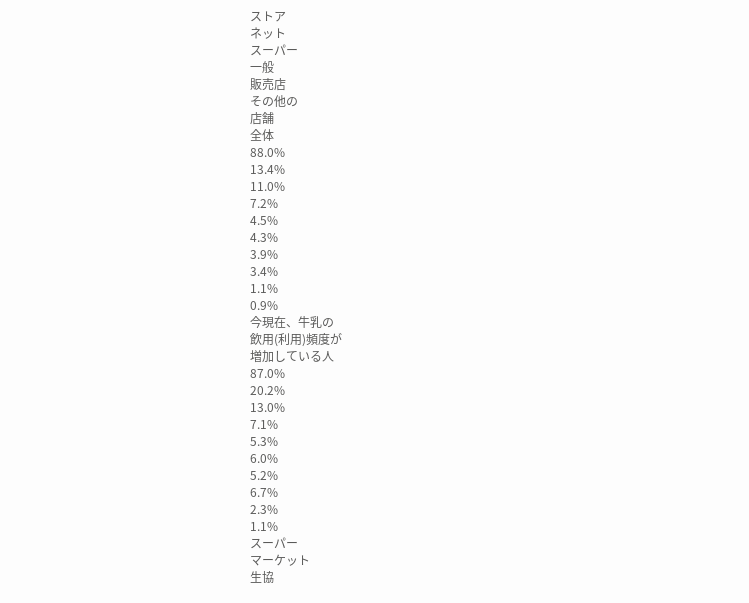ストア
ネット
スーパー
一般
販売店
その他の
店舗
全体
88.0%
13.4%
11.0%
7.2%
4.5%
4.3%
3.9%
3.4%
1.1%
0.9%
今現在、牛乳の
飲用(利用)頻度が
増加している人
87.0%
20.2%
13.0%
7.1%
5.3%
6.0%
5.2%
6.7%
2.3%
1.1%
スーパー
マーケット
生協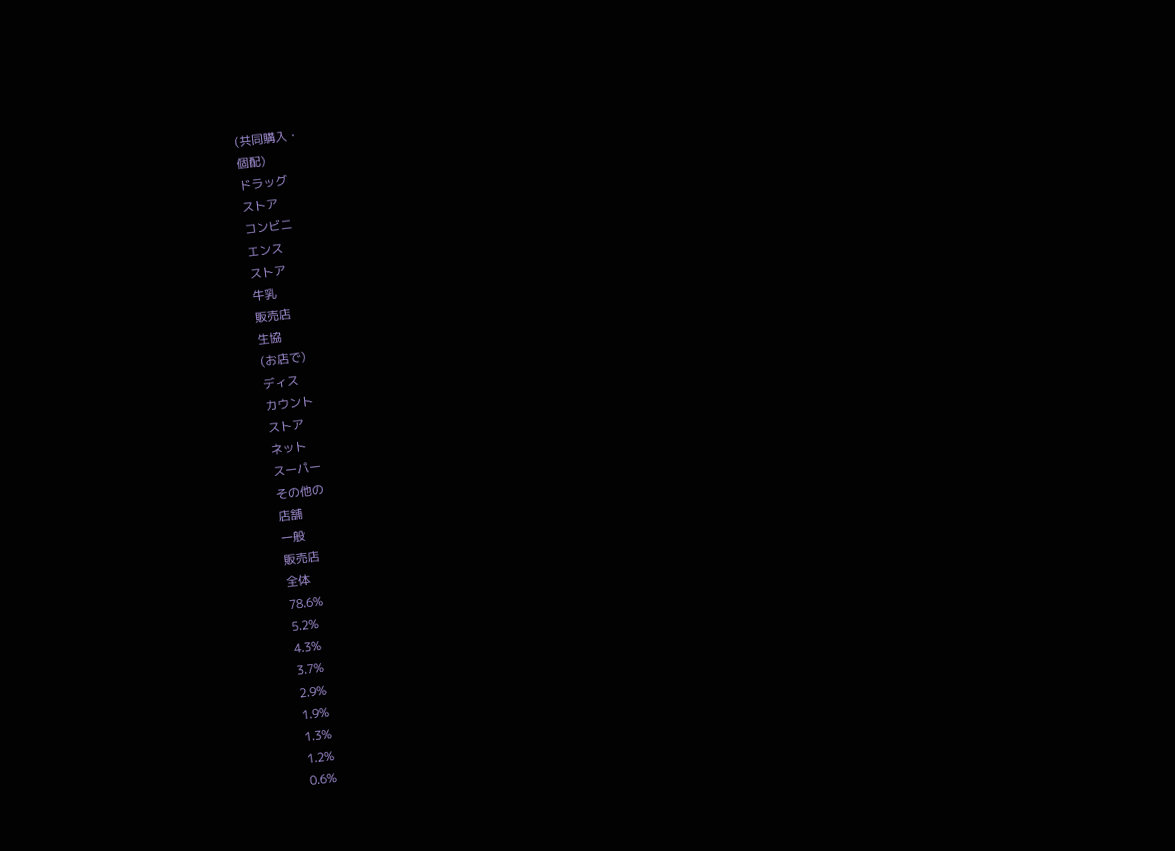(共同購入・
個配)
ドラッグ
ストア
コンビニ
エンス
ストア
牛乳
販売店
生協
(お店で)
ディス
カウント
ストア
ネット
スーパー
その他の
店舗
一般
販売店
全体
78.6%
5.2%
4.3%
3.7%
2.9%
1.9%
1.3%
1.2%
0.6%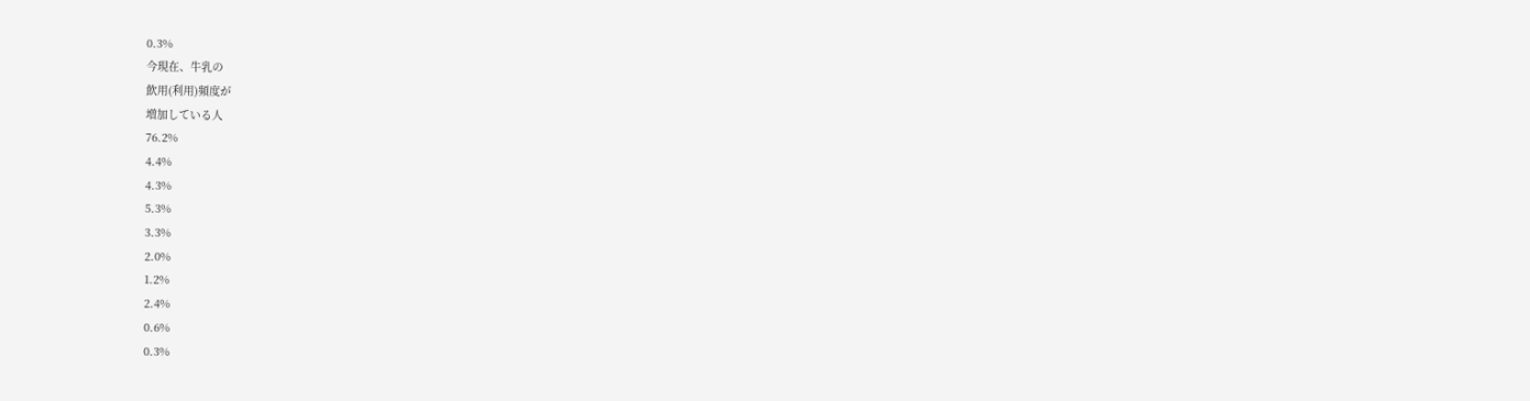0.3%
今現在、牛乳の
飲用(利用)頻度が
増加している人
76.2%
4.4%
4.3%
5.3%
3.3%
2.0%
1.2%
2.4%
0.6%
0.3%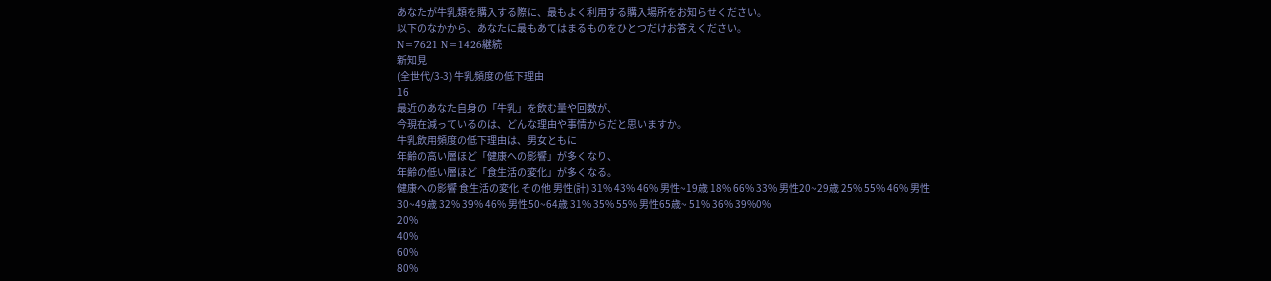あなたが牛乳類を購入する際に、最もよく利用する購入場所をお知らせください。
以下のなかから、あなたに最もあてはまるものをひとつだけお答えください。
N=7621 N=1426継続
新知見
(全世代/3-3) 牛乳頻度の低下理由
16
最近のあなた自身の「牛乳」を飲む量や回数が、
今現在減っているのは、どんな理由や事情からだと思いますか。
牛乳飲用頻度の低下理由は、男女ともに
年齢の高い層ほど「健康への影響」が多くなり、
年齢の低い層ほど「食生活の変化」が多くなる。
健康への影響 食生活の変化 その他 男性(計) 31% 43% 46% 男性~19歳 18% 66% 33% 男性20~29歳 25% 55% 46% 男性30~49歳 32% 39% 46% 男性50~64歳 31% 35% 55% 男性65歳~ 51% 36% 39%0%
20%
40%
60%
80%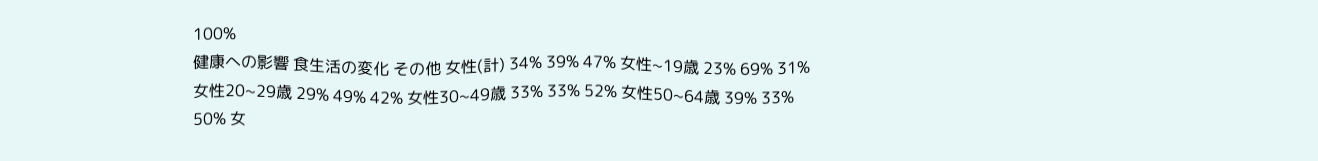100%
健康への影響 食生活の変化 その他 女性(計) 34% 39% 47% 女性~19歳 23% 69% 31% 女性20~29歳 29% 49% 42% 女性30~49歳 33% 33% 52% 女性50~64歳 39% 33% 50% 女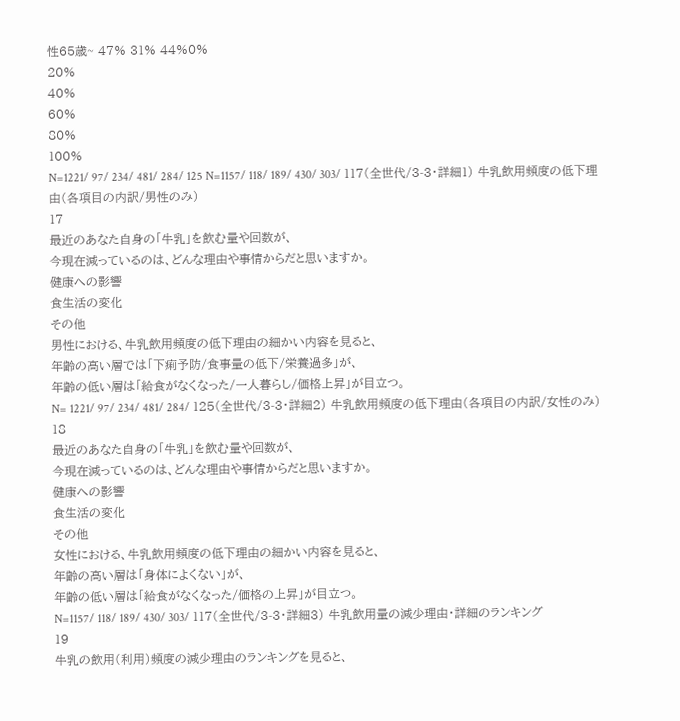性65歳~ 47% 31% 44%0%
20%
40%
60%
80%
100%
N=1221/ 97/ 234/ 481/ 284/ 125 N=1157/ 118/ 189/ 430/ 303/ 117(全世代/3-3・詳細1) 牛乳飲用頻度の低下理由(各項目の内訳/男性のみ)
17
最近のあなた自身の「牛乳」を飲む量や回数が、
今現在減っているのは、どんな理由や事情からだと思いますか。
健康への影響
食生活の変化
その他
男性における、牛乳飲用頻度の低下理由の細かい内容を見ると、
年齢の高い層では「下痢予防/食事量の低下/栄養過多」が、
年齢の低い層は「給食がなくなった/一人暮らし/価格上昇」が目立つ。
N= 1221/ 97/ 234/ 481/ 284/ 125(全世代/3-3・詳細2) 牛乳飲用頻度の低下理由(各項目の内訳/女性のみ)
18
最近のあなた自身の「牛乳」を飲む量や回数が、
今現在減っているのは、どんな理由や事情からだと思いますか。
健康への影響
食生活の変化
その他
女性における、牛乳飲用頻度の低下理由の細かい内容を見ると、
年齢の高い層は「身体によくない」が、
年齢の低い層は「給食がなくなった/価格の上昇」が目立つ。
N=1157/ 118/ 189/ 430/ 303/ 117(全世代/3-3・詳細3) 牛乳飲用量の減少理由・詳細のランキング
19
牛乳の飲用(利用)頻度の減少理由のランキングを見ると、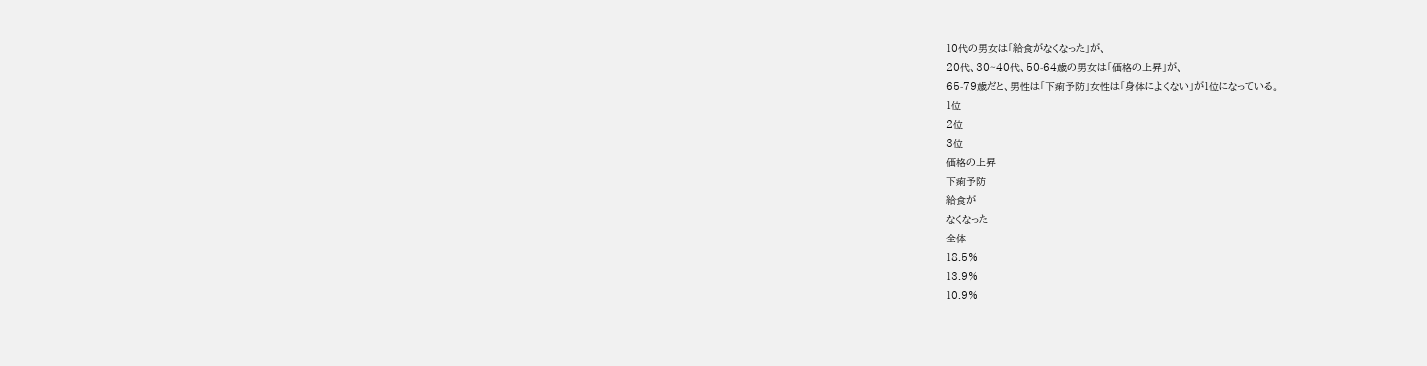10代の男女は「給食がなくなった」が、
20代、30~40代、50-64歳の男女は「価格の上昇」が、
65-79歳だと、男性は「下痢予防」女性は「身体によくない」が1位になっている。
1位
2位
3位
価格の上昇
下痢予防
給食が
なくなった
全体
18.5%
13.9%
10.9%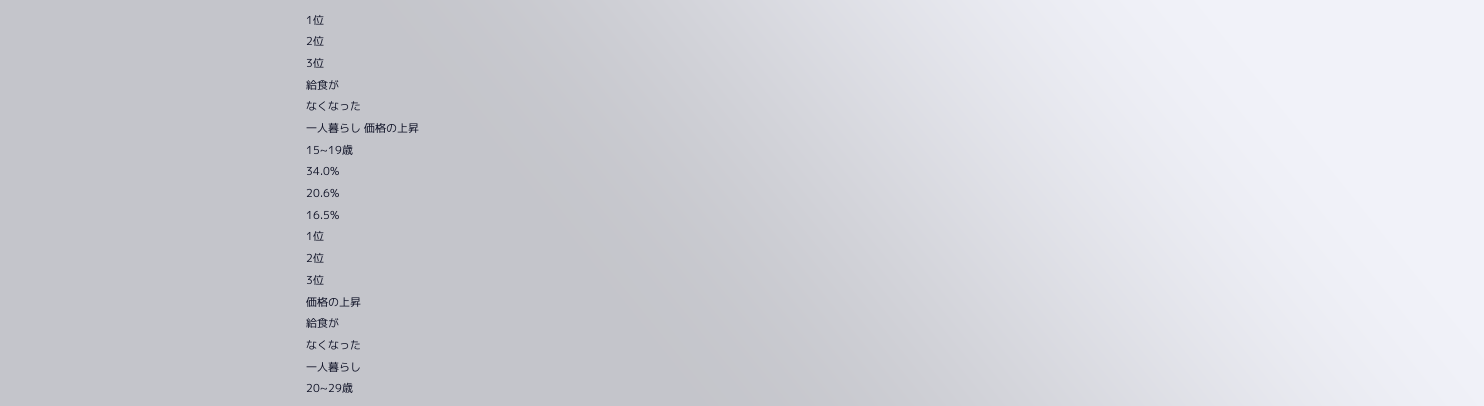1位
2位
3位
給食が
なくなった
一人暮らし 価格の上昇
15~19歳
34.0%
20.6%
16.5%
1位
2位
3位
価格の上昇
給食が
なくなった
一人暮らし
20~29歳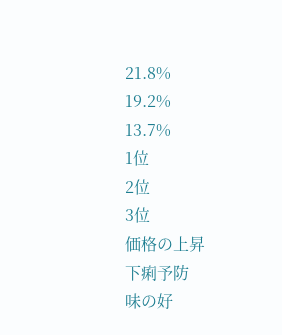21.8%
19.2%
13.7%
1位
2位
3位
価格の上昇
下痢予防
味の好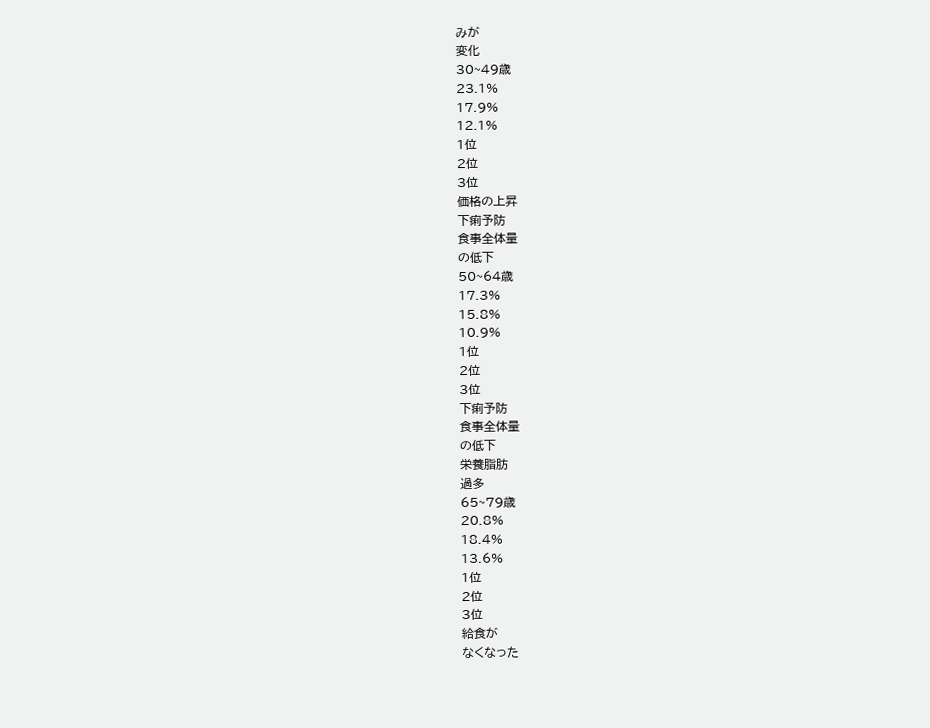みが
変化
30~49歳
23.1%
17.9%
12.1%
1位
2位
3位
価格の上昇
下痢予防
食事全体量
の低下
50~64歳
17.3%
15.8%
10.9%
1位
2位
3位
下痢予防
食事全体量
の低下
栄養脂肪
過多
65~79歳
20.8%
18.4%
13.6%
1位
2位
3位
給食が
なくなった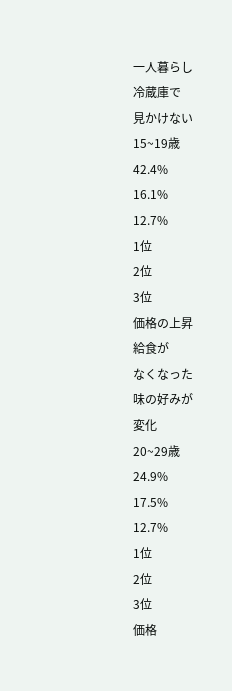一人暮らし
冷蔵庫で
見かけない
15~19歳
42.4%
16.1%
12.7%
1位
2位
3位
価格の上昇
給食が
なくなった
味の好みが
変化
20~29歳
24.9%
17.5%
12.7%
1位
2位
3位
価格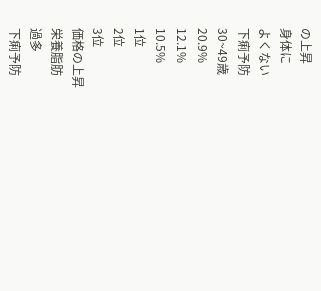の上昇
身体に
よくない
下痢予防
30~49歳
20.9%
12.1%
10.5%
1位
2位
3位
価格の上昇
栄養脂肪
過多
下痢予防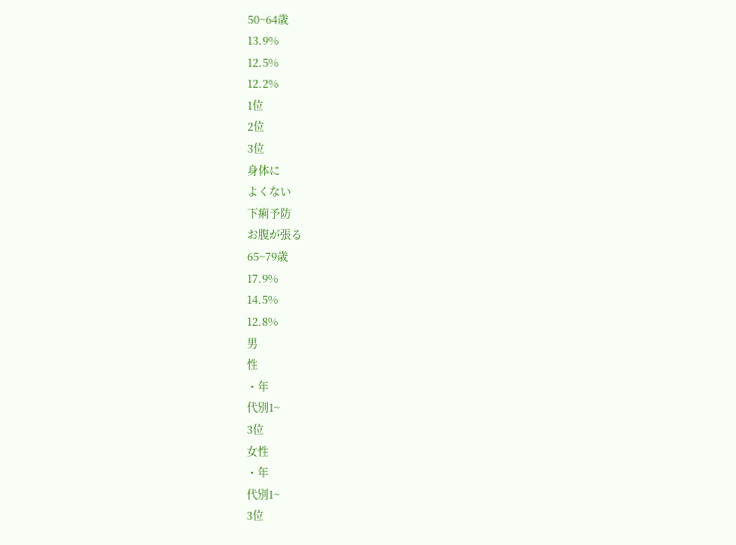50~64歳
13.9%
12.5%
12.2%
1位
2位
3位
身体に
よくない
下痢予防
お腹が張る
65~79歳
17.9%
14.5%
12.8%
男
性
・年
代別1~
3位
女性
・年
代別1~
3位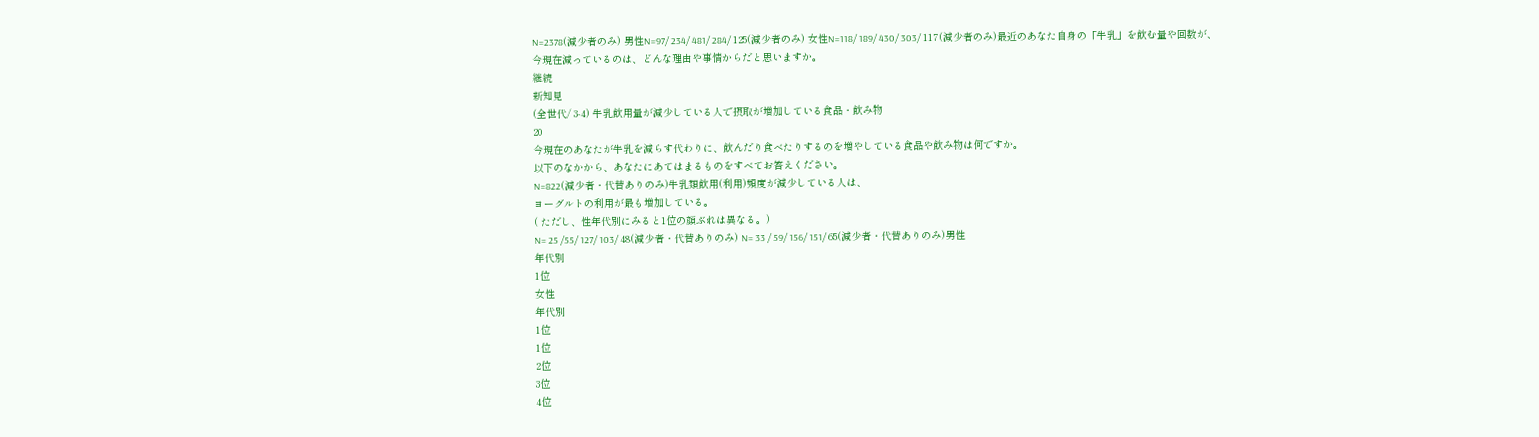N=2378(減少者のみ) 男性N=97/ 234/ 481/ 284/ 125(減少者のみ) 女性N=118/ 189/ 430/ 303/ 117(減少者のみ)最近のあなた自身の「牛乳」を飲む量や回数が、
今現在減っているのは、どんな理由や事情からだと思いますか。
継続
新知見
(全世代/ 3-4) 牛乳飲用量が減少している人で摂取が増加している食品・飲み物
20
今現在のあなたが牛乳を減らす代わりに、飲んだり食べたりするのを増やしている食品や飲み物は何ですか。
以下のなかから、あなたにあてはまるものをすべてお答えください。
N=822(減少者・代替ありのみ)牛乳類飲用(利用)頻度が減少している人は、
ヨーグルトの利用が最も増加している。
( ただし、性年代別にみると1位の顔ぶれは異なる。)
N= 25 /55/ 127/ 103/ 48(減少者・代替ありのみ) N= 33 / 59/ 156/ 151/ 65(減少者・代替ありのみ)男性
年代別
1位
女性
年代別
1位
1位
2位
3位
4位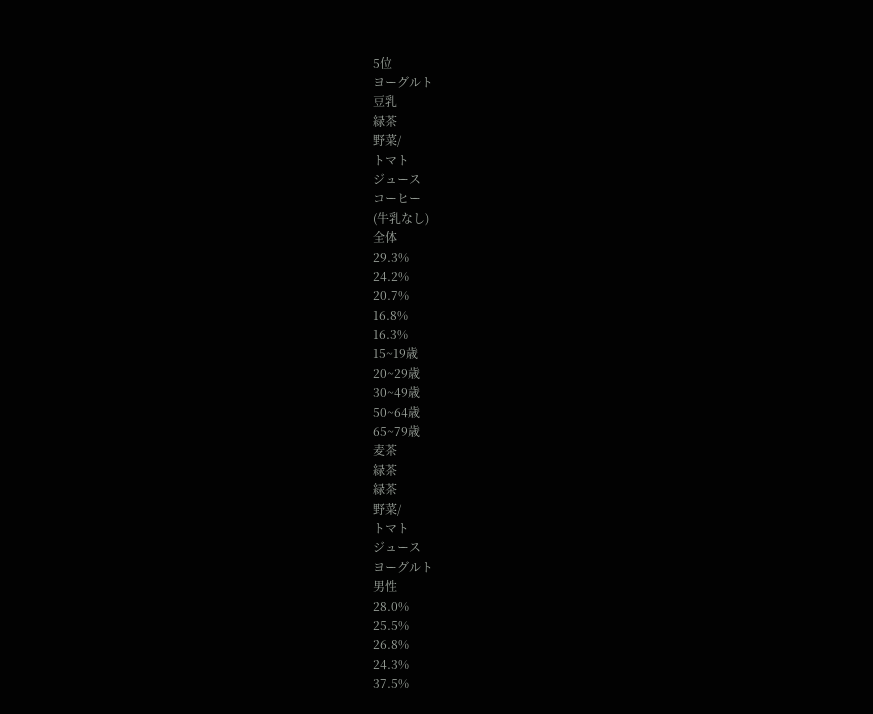5位
ヨーグルト
豆乳
緑茶
野菜/
トマト
ジュース
コーヒー
(牛乳なし)
全体
29.3%
24.2%
20.7%
16.8%
16.3%
15~19歳
20~29歳
30~49歳
50~64歳
65~79歳
麦茶
緑茶
緑茶
野菜/
トマト
ジュース
ヨーグルト
男性
28.0%
25.5%
26.8%
24.3%
37.5%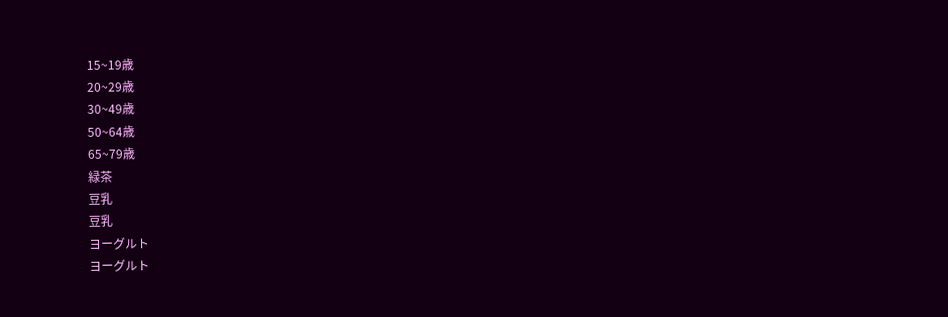15~19歳
20~29歳
30~49歳
50~64歳
65~79歳
緑茶
豆乳
豆乳
ヨーグルト
ヨーグルト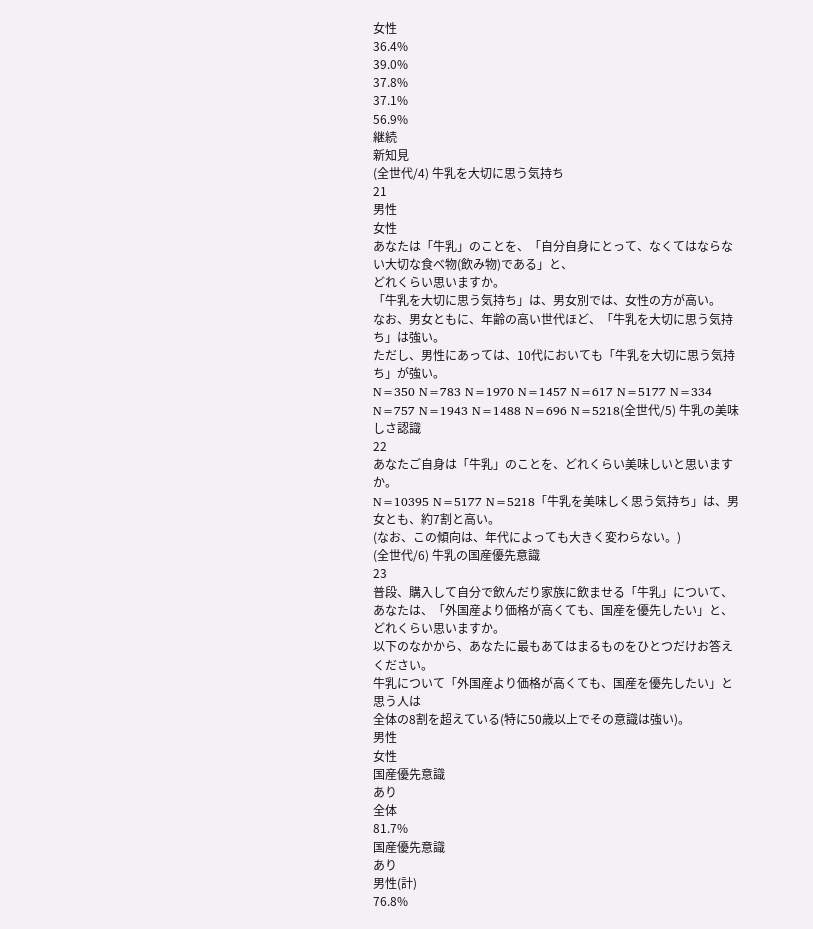女性
36.4%
39.0%
37.8%
37.1%
56.9%
継続
新知見
(全世代/4) 牛乳を大切に思う気持ち
21
男性
女性
あなたは「牛乳」のことを、「自分自身にとって、なくてはならない大切な食べ物(飲み物)である」と、
どれくらい思いますか。
「牛乳を大切に思う気持ち」は、男女別では、女性の方が高い。
なお、男女ともに、年齢の高い世代ほど、「牛乳を大切に思う気持ち」は強い。
ただし、男性にあっては、10代においても「牛乳を大切に思う気持ち」が強い。
N=350 N=783 N=1970 N=1457 N=617 N=5177 N=334 N=757 N=1943 N=1488 N=696 N=5218(全世代/5) 牛乳の美味しさ認識
22
あなたご自身は「牛乳」のことを、どれくらい美味しいと思いますか。
N=10395 N=5177 N=5218「牛乳を美味しく思う気持ち」は、男女とも、約7割と高い。
(なお、この傾向は、年代によっても大きく変わらない。)
(全世代/6) 牛乳の国産優先意識
23
普段、購入して自分で飲んだり家族に飲ませる「牛乳」について、
あなたは、「外国産より価格が高くても、国産を優先したい」と、どれくらい思いますか。
以下のなかから、あなたに最もあてはまるものをひとつだけお答えください。
牛乳について「外国産より価格が高くても、国産を優先したい」と思う人は
全体の8割を超えている(特に50歳以上でその意識は強い)。
男性
女性
国産優先意識
あり
全体
81.7%
国産優先意識
あり
男性(計)
76.8%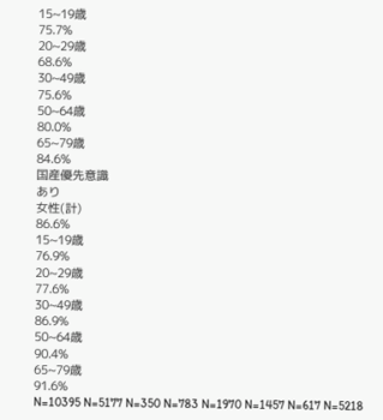15~19歳
75.7%
20~29歳
68.6%
30~49歳
75.6%
50~64歳
80.0%
65~79歳
84.6%
国産優先意識
あり
女性(計)
86.6%
15~19歳
76.9%
20~29歳
77.6%
30~49歳
86.9%
50~64歳
90.4%
65~79歳
91.6%
N=10395 N=5177 N=350 N=783 N=1970 N=1457 N=617 N=5218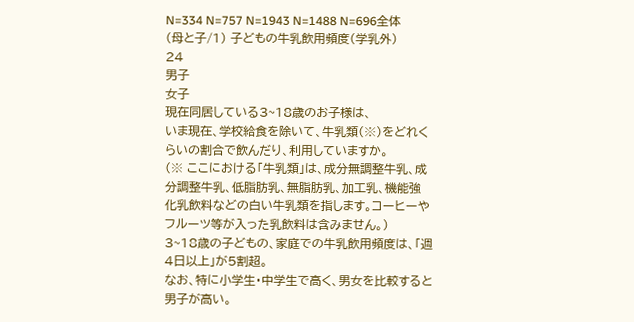N=334 N=757 N=1943 N=1488 N=696全体
(母と子/1) 子どもの牛乳飲用頻度(学乳外)
24
男子
女子
現在同居している3~18歳のお子様は、
いま現在、学校給食を除いて、牛乳類(※)をどれくらいの割合で飲んだり、利用していますか。
(※ ここにおける「牛乳類」は、成分無調整牛乳、成分調整牛乳、低脂肪乳、無脂肪乳、加工乳、機能強
化乳飲料などの白い牛乳類を指します。コーヒーやフルーツ等が入った乳飲料は含みません。)
3~18歳の子どもの、家庭での牛乳飲用頻度は、「週4日以上」が5割超。
なお、特に小学生・中学生で高く、男女を比較すると男子が高い。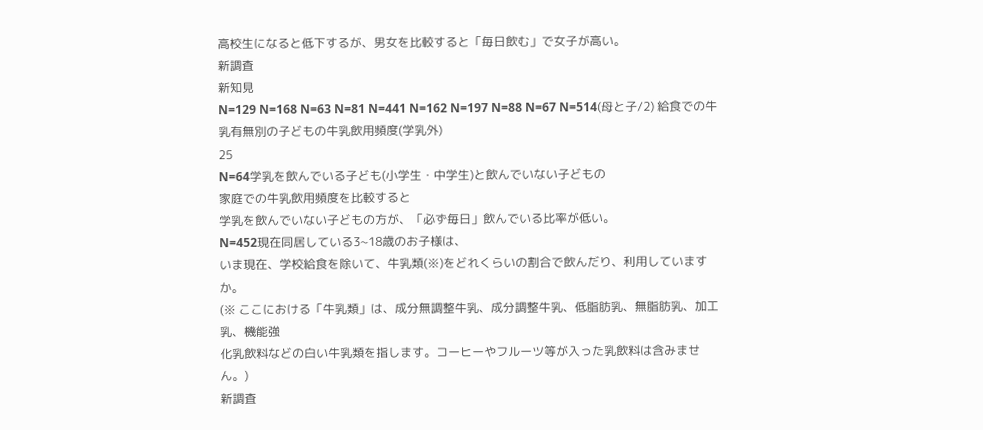高校生になると低下するが、男女を比較すると「毎日飲む」で女子が高い。
新調査
新知見
N=129 N=168 N=63 N=81 N=441 N=162 N=197 N=88 N=67 N=514(母と子/2) 給食での牛乳有無別の子どもの牛乳飲用頻度(学乳外)
25
N=64学乳を飲んでいる子ども(小学生・中学生)と飲んでいない子どもの
家庭での牛乳飲用頻度を比較すると
学乳を飲んでいない子どもの方が、「必ず毎日」飲んでいる比率が低い。
N=452現在同居している3~18歳のお子様は、
いま現在、学校給食を除いて、牛乳類(※)をどれくらいの割合で飲んだり、利用していますか。
(※ ここにおける「牛乳類」は、成分無調整牛乳、成分調整牛乳、低脂肪乳、無脂肪乳、加工乳、機能強
化乳飲料などの白い牛乳類を指します。コーヒーやフルーツ等が入った乳飲料は含みません。)
新調査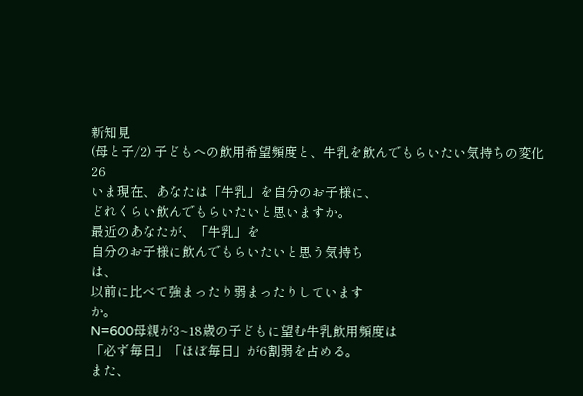新知見
(母と子/2) 子どもへの飲用希望頻度と、牛乳を飲んでもらいたい気持ちの変化
26
いま現在、あなたは「牛乳」を自分のお子様に、
どれくらい飲んでもらいたいと思いますか。
最近のあなたが、「牛乳」を
自分のお子様に飲んでもらいたいと思う気持ち
は、
以前に比べて強まったり弱まったりしています
か。
N=600母親が3~18歳の子どもに望む牛乳飲用頻度は
「必ず毎日」「ほぼ毎日」が6割弱を占める。
また、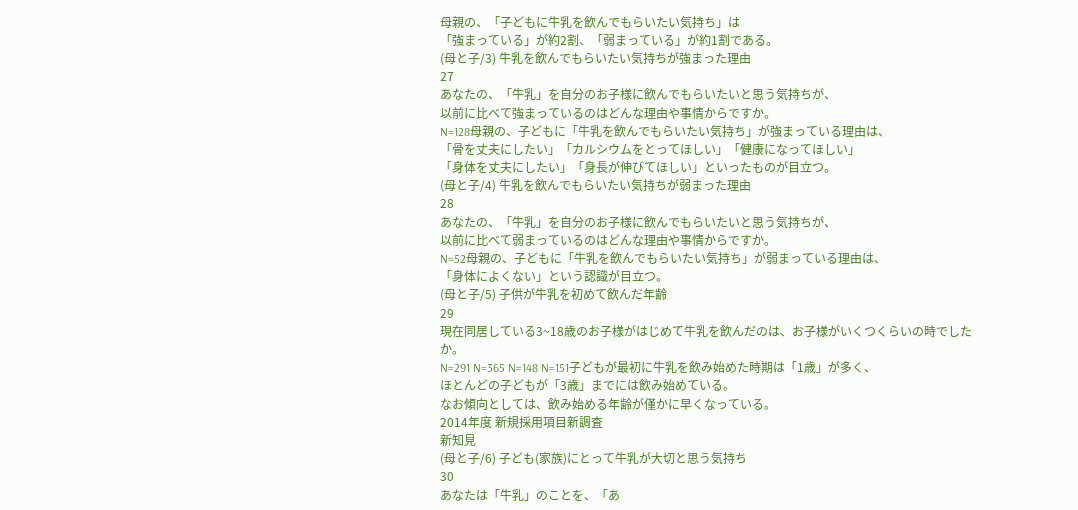母親の、「子どもに牛乳を飲んでもらいたい気持ち」は
「強まっている」が約2割、「弱まっている」が約1割である。
(母と子/3) 牛乳を飲んでもらいたい気持ちが強まった理由
27
あなたの、「牛乳」を自分のお子様に飲んでもらいたいと思う気持ちが、
以前に比べて強まっているのはどんな理由や事情からですか。
N=128母親の、子どもに「牛乳を飲んでもらいたい気持ち」が強まっている理由は、
「骨を丈夫にしたい」「カルシウムをとってほしい」「健康になってほしい」
「身体を丈夫にしたい」「身長が伸びてほしい」といったものが目立つ。
(母と子/4) 牛乳を飲んでもらいたい気持ちが弱まった理由
28
あなたの、「牛乳」を自分のお子様に飲んでもらいたいと思う気持ちが、
以前に比べて弱まっているのはどんな理由や事情からですか。
N=52母親の、子どもに「牛乳を飲んでもらいたい気持ち」が弱まっている理由は、
「身体によくない」という認識が目立つ。
(母と子/5) 子供が牛乳を初めて飲んだ年齢
29
現在同居している3~18歳のお子様がはじめて牛乳を飲んだのは、お子様がいくつくらいの時でしたか。
N=291 N=365 N=148 N=151子どもが最初に牛乳を飲み始めた時期は「1歳」が多く、
ほとんどの子どもが「3歳」までには飲み始めている。
なお傾向としては、飲み始める年齢が僅かに早くなっている。
2014年度 新規採用項目新調査
新知見
(母と子/6) 子ども(家族)にとって牛乳が大切と思う気持ち
30
あなたは「牛乳」のことを、「あ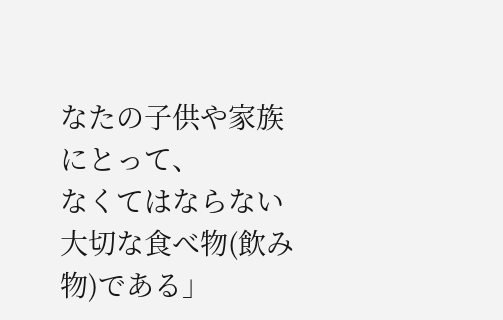なたの子供や家族にとって、
なくてはならない大切な食べ物(飲み物)である」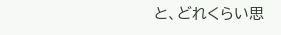と、どれくらい思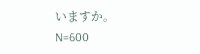いますか。
N=600